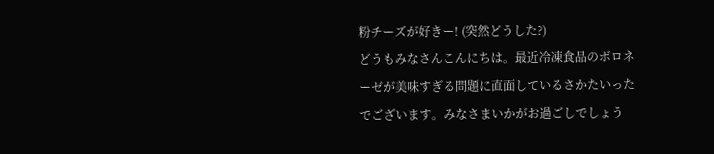粉チーズが好きー! (突然どうした?)
どうもみなさんこんにちは。最近冷凍食品のボロネーゼが美味すぎる問題に直面しているさかたいったでございます。みなさまいかがお過ごしでしょう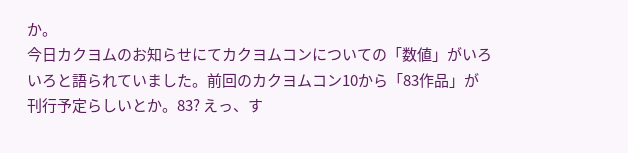か。
今日カクヨムのお知らせにてカクヨムコンについての「数値」がいろいろと語られていました。前回のカクヨムコン10から「83作品」が刊行予定らしいとか。83? えっ、す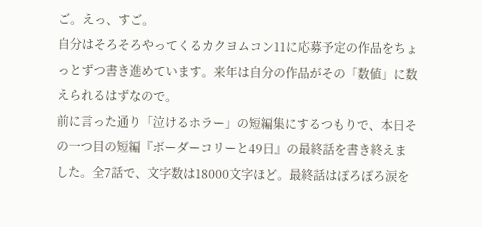ご。えっ、すご。
自分はそろそろやってくるカクヨムコン11に応募予定の作品をちょっとずつ書き進めています。来年は自分の作品がその「数値」に数えられるはずなので。
前に言った通り「泣けるホラー」の短編集にするつもりで、本日その一つ目の短編『ボーダーコリーと49日』の最終話を書き終えました。全7話で、文字数は18000文字ほど。最終話はぽろぽろ涙を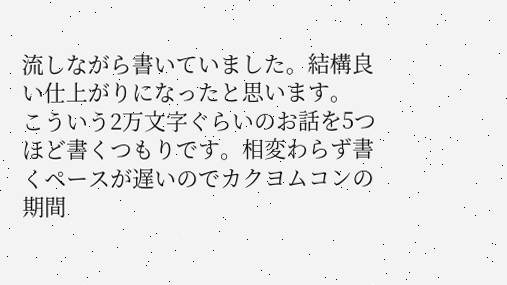流しながら書いていました。結構良い仕上がりになったと思います。
こういう2万文字ぐらいのお話を5つほど書くつもりです。相変わらず書くペースが遅いのでカクヨムコンの期間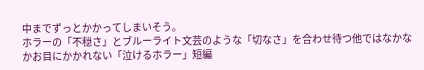中までずっとかかってしまいそう。
ホラーの「不穏さ」とブルーライト文芸のような「切なさ」を合わせ待つ他ではなかなかお目にかかれない「泣けるホラー」短編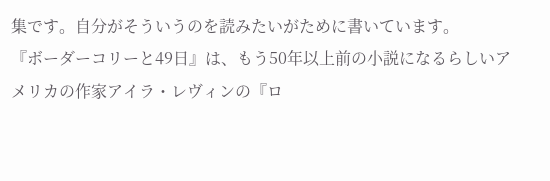集です。自分がそういうのを読みたいがために書いています。
『ボーダーコリーと49日』は、もう50年以上前の小説になるらしいアメリカの作家アイラ・レヴィンの『ロ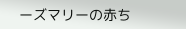ーズマリーの赤ち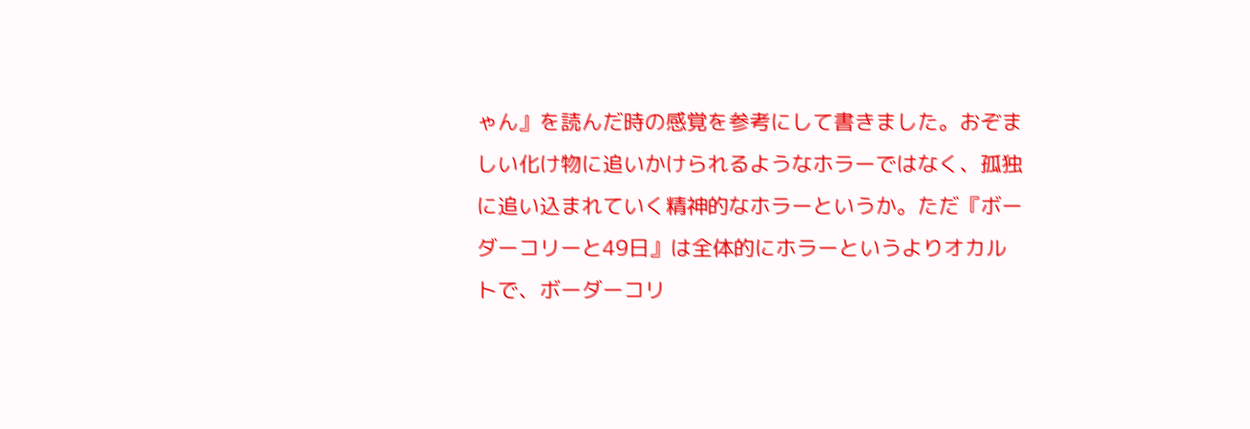ゃん』を読んだ時の感覚を参考にして書きました。おぞましい化け物に追いかけられるようなホラーではなく、孤独に追い込まれていく精神的なホラーというか。ただ『ボーダーコリーと49日』は全体的にホラーというよりオカルトで、ボーダーコリ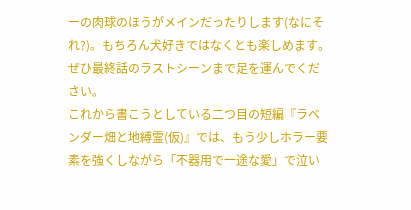ーの肉球のほうがメインだったりします(なにそれ?)。もちろん犬好きではなくとも楽しめます。ぜひ最終話のラストシーンまで足を運んでください。
これから書こうとしている二つ目の短編『ラベンダー畑と地縛霊(仮)』では、もう少しホラー要素を強くしながら「不器用で一途な愛」で泣い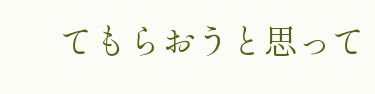てもらおうと思って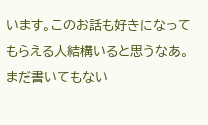います。このお話も好きになってもらえる人結構いると思うなあ。まだ書いてもない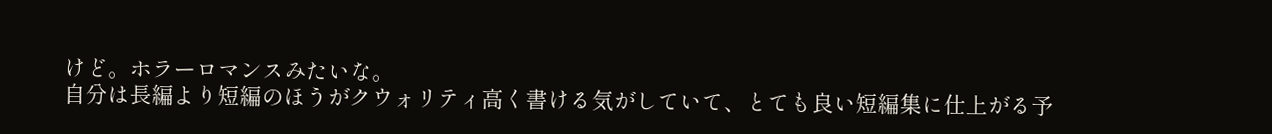けど。ホラーロマンスみたいな。
自分は長編より短編のほうがクウォリティ高く書ける気がしていて、とても良い短編集に仕上がる予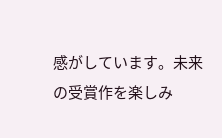感がしています。未来の受賞作を楽しみ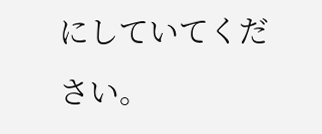にしていてください。